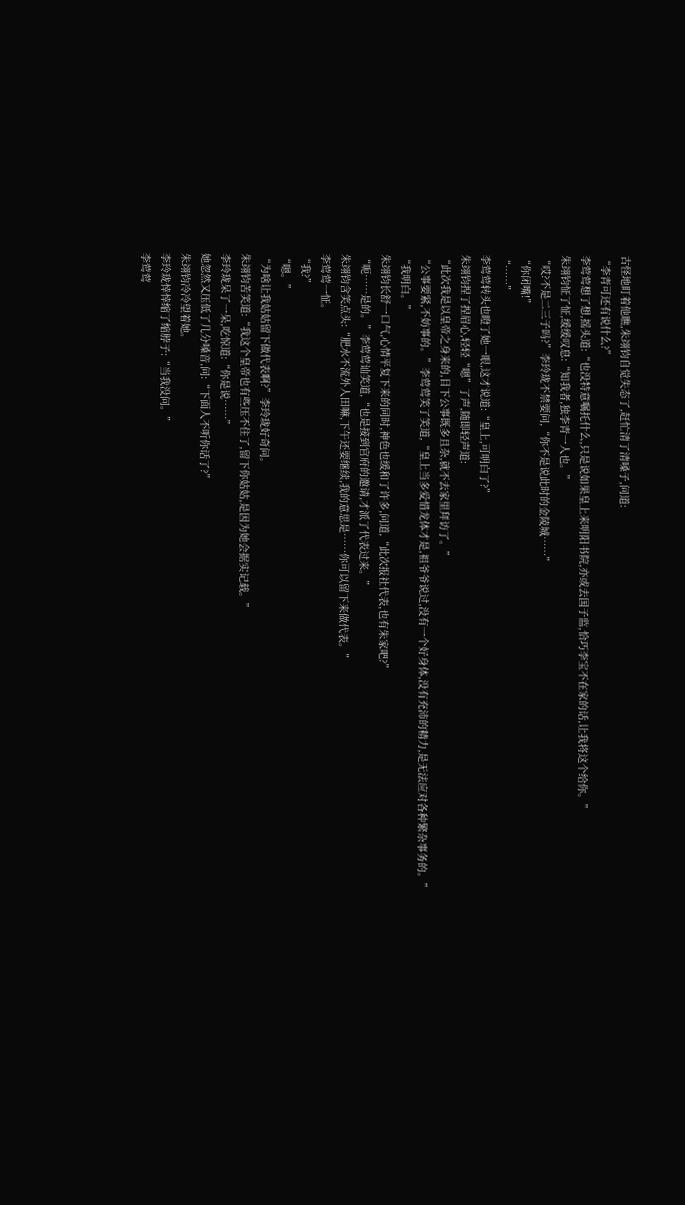古怪地盯着他瞧,朱翊钧自觉失态了,赶忙清了清嗓子,问道:
“李青可还有说什么?”
李莺莺想了想,摇头道:“也没特意嘱托什么,只是说如果皇上来明阳书院,亦或去国子监,恰巧李宝不在家的话,让我将这个给你。”
朱翊钧怔了怔,缓缓叹息:“知我者,独李青一人也。”
“哎?不是二三子吗?”李玲珑不禁要问,“你不是说此时的金陵城……”
“你闭嘴!”
“……”
李莺莺转头也瞪了她一眼,这才说道:“皇上,可明白了?”
朱翊钧捏了捏眉心,轻轻“嗯”了声,随即轻声道:
“此次我是以皇帝之身来的,目下公事既多且杂,就不去家里拜访了。”
“公事要紧,不妨事的。”李莺莺笑了笑道,“皇上当多爱惜龙体才是,祖爷爷说过,没有一个好身体,没有充沛的精力,是无法应对各种繁杂事务的。”
“我明白。”
朱翊钧长舒一口气,心情平复下来的同时,神色也缓和了许多,问道,“此次报社代表,也有朱家吧?”
“呃……是的。”李莺莺讪笑道,“也是接到官府的邀请,才派了代表过来。”
朱翊钧含笑点头:“肥水不流外人田嘛,下午还要继续,我的意思是……你可以留下来做代表。”
李莺莺一怔。
“我?”
“嗯。”
“为啥让我姑姑留下做代表啊?”李玲珑好奇问。
朱翊钧苦笑道:“我这个皇帝也有些压不住了,留下你姑姑,是因为她会据实记载。”
李玲珑呆了一呆,吃惊道:“你是说……”
她忽然又压低了几分嗓音,问:“下面人不听你话了?”
朱翊钧冷冷望着她。
李玲珑悻悻缩了缩脖子:“当我没问。”
李莺莺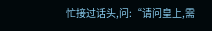忙接过话头,问:“请问皇上,需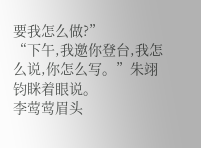要我怎么做?”
“下午,我邀你登台,我怎么说,你怎么写。”朱翊钧眯着眼说。
李莺莺眉头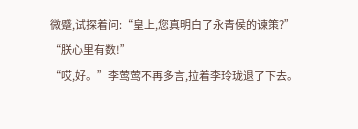微蹙,试探着问:“皇上,您真明白了永青侯的谏策?”
“朕心里有数!”
“哎,好。”李莺莺不再多言,拉着李玲珑退了下去。